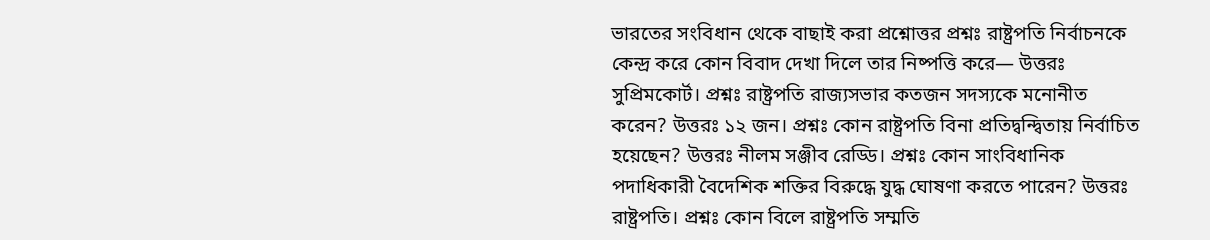ভারতের সংবিধান থেকে বাছাই করা প্রশ্নোত্তর প্রশ্নঃ রাষ্ট্রপতি নির্বাচনকে কেন্দ্র করে কোন বিবাদ দেখা দিলে তার নিষ্পত্তি করে— উত্তরঃ সুপ্রিমকোর্ট। প্রশ্নঃ রাষ্ট্রপতি রাজ্যসভার কতজন সদস্যকে মনোনীত করেন? উত্তরঃ ১২ জন। প্রশ্নঃ কোন রাষ্ট্রপতি বিনা প্রতিদ্বন্দ্বিতায় নির্বাচিত হয়েছেন? উত্তরঃ নীলম সঞ্জীব রেড্ডি। প্রশ্নঃ কোন সাংবিধানিক পদাধিকারী বৈদেশিক শক্তির বিরুদ্ধে যুদ্ধ ঘোষণা করতে পারেন? উত্তরঃ রাষ্ট্রপতি। প্রশ্নঃ কোন বিলে রাষ্ট্রপতি সম্মতি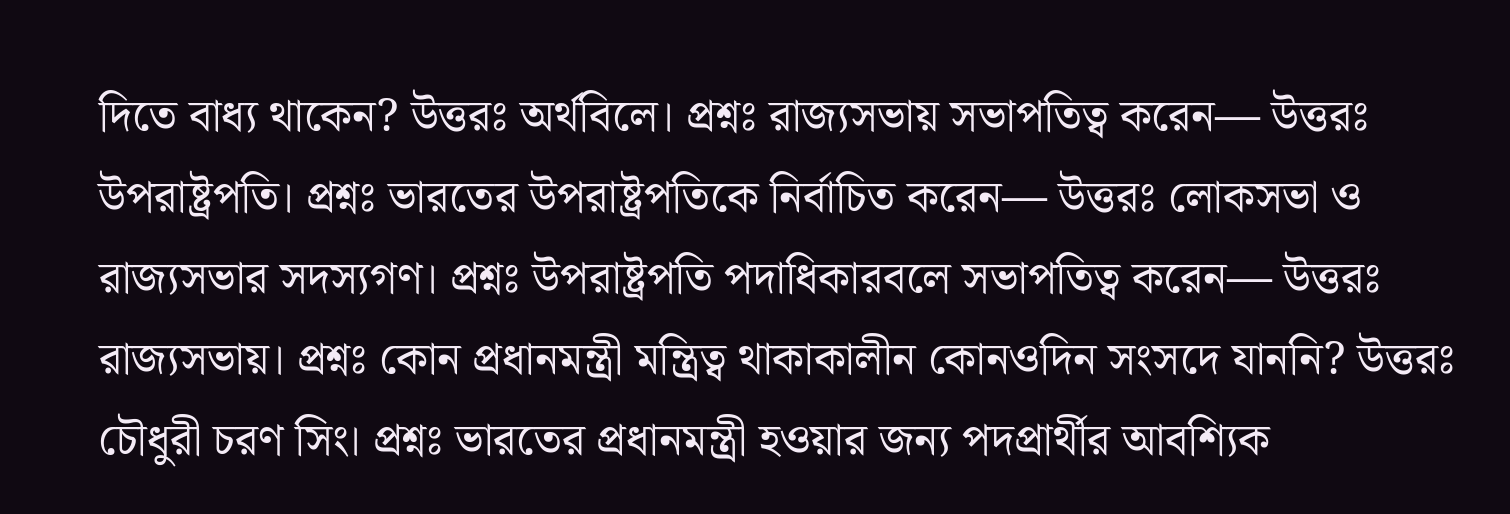দিতে বাধ্য থাকেন? উত্তরঃ অর্থবিলে। প্রশ্নঃ রাজ্যসভায় সভাপতিত্ব করেন— উত্তরঃ উপরাষ্ট্রপতি। প্রশ্নঃ ভারতের উপরাষ্ট্রপতিকে নির্বাচিত করেন— উত্তরঃ লোকসভা ও রাজ্যসভার সদস্যগণ। প্রশ্নঃ উপরাষ্ট্রপতি পদাধিকারবলে সভাপতিত্ব করেন— উত্তরঃ রাজ্যসভায়। প্রশ্নঃ কোন প্রধানমন্ত্রী মন্ত্রিত্ব থাকাকালীন কোনওদিন সংসদে যাননি? উত্তরঃ চৌধুরী চরণ সিং। প্রশ্নঃ ভারতের প্রধানমন্ত্রী হওয়ার জন্য পদপ্রার্থীর আবশ্যিক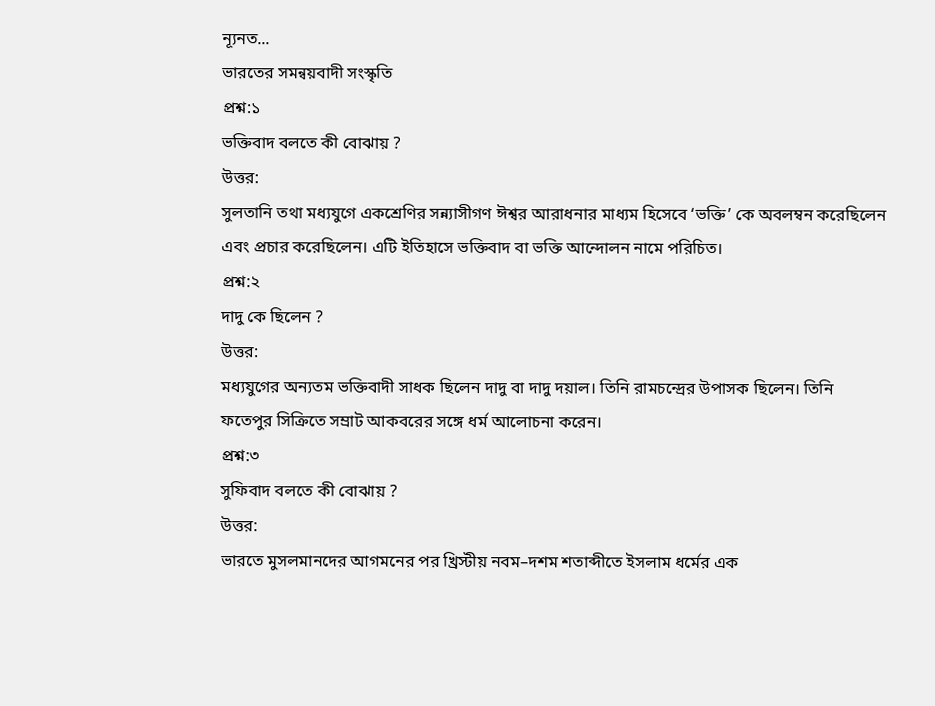ন্যূনত...
ভারতের সমন্বয়বাদী সংস্কৃতি
প্রশ্ন:১
ভক্তিবাদ বলতে কী বোঝায় ?
উত্তর:
সুলতানি তথা মধ্যযুগে একশ্রেণির সন্ন্যাসীগণ ঈশ্বর আরাধনার মাধ্যম হিসেবে ‘ভক্তি’ কে অবলম্বন করেছিলেন এবং প্রচার করেছিলেন। এটি ইতিহাসে ভক্তিবাদ বা ভক্তি আন্দোলন নামে পরিচিত।
প্রশ্ন:২
দাদু কে ছিলেন ?
উত্তর:
মধ্যযুগের অন্যতম ভক্তিবাদী সাধক ছিলেন দাদু বা দাদু দয়াল। তিনি রামচন্দ্রের উপাসক ছিলেন। তিনি ফতেপুর সিক্রিতে সম্রাট আকবরের সঙ্গে ধর্ম আলোচনা করেন।
প্রশ্ন:৩
সুফিবাদ বলতে কী বোঝায় ?
উত্তর:
ভারতে মুসলমানদের আগমনের পর খ্রিস্টীয় নবম–দশম শতাব্দীতে ইসলাম ধর্মের এক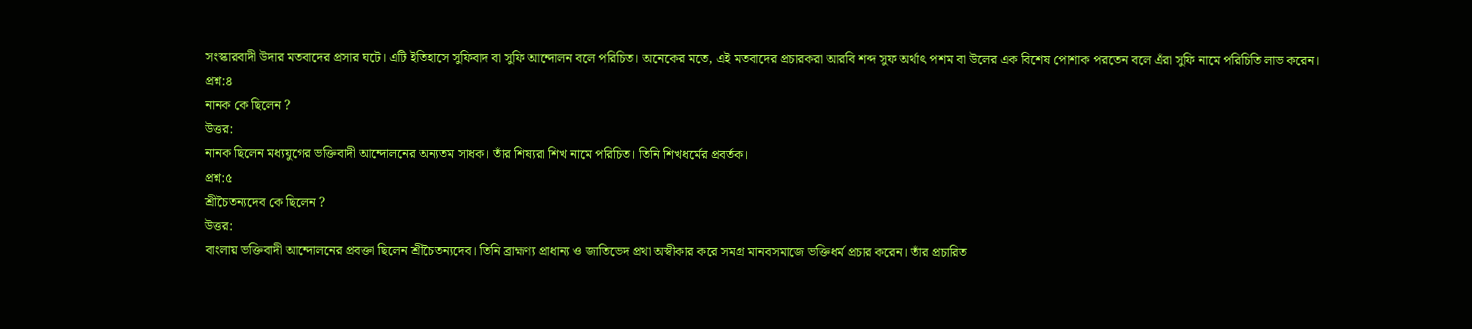সংস্কারবাদী উদার মতবাদের প্রসার ঘটে। এটি ইতিহাসে সুফিবাদ বা সুফি আন্দোলন বলে পরিচিত। অনেকের মতে, এই মতবাদের প্রচারকরা আরবি শব্দ সুফ অর্থাৎ পশম বা উলের এক বিশেষ পোশাক পরতেন বলে এঁরা সুফি নামে পরিচিতি লাভ করেন।
প্রশ্ন:৪
নানক কে ছিলেন ?
উত্তর:
নানক ছিলেন মধ্যযুগের ভক্তিবাদী আন্দোলনের অন্যতম সাধক। তাঁর শিষ্যরা শিখ নামে পরিচিত। তিনি শিখধর্মের প্রবর্তক।
প্রশ্ন:৫
শ্রীচৈতন্যদেব কে ছিলেন ?
উত্তর:
বাংলায় ভক্তিবাদী আন্দোলনের প্রবক্তা ছিলেন শ্রীচৈতন্যদেব। তিনি ব্রাহ্মণ্য প্রাধান্য ও জাতিভেদ প্রথা অস্বীকার করে সমগ্র মানবসমাজে ভক্তিধর্ম প্রচার করেন। তাঁর প্রচারিত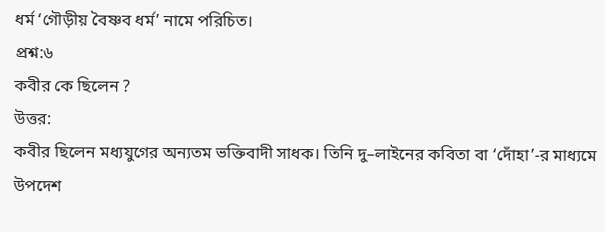ধর্ম ‘গৌড়ীয় বৈষ্ণব ধর্ম’ নামে পরিচিত।
প্রশ্ন:৬
কবীর কে ছিলেন ?
উত্তর:
কবীর ছিলেন মধ্যযুগের অন্যতম ভক্তিবাদী সাধক। তিনি দু–লাইনের কবিতা বা ‘দোঁহা’-র মাধ্যমে উপদেশ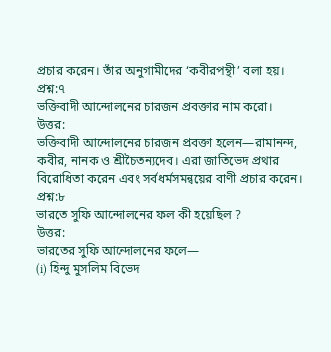প্রচার করেন। তাঁর অনুগামীদের ‘কবীরপন্থী’ বলা হয়।
প্রশ্ন:৭
ভক্তিবাদী আন্দোলনের চারজন প্রবক্তার নাম করো।
উত্তর:
ভক্তিবাদী আন্দোলনের চারজন প্রবক্তা হলেন—রামানন্দ, কবীর, নানক ও শ্রীচৈতন্যদেব। এরা জাতিভেদ প্রথার বিরোধিতা করেন এবং সর্বধর্মসমন্বয়ের বাণী প্রচার করেন।
প্রশ্ন:৮
ভারতে সুফি আন্দোলনের ফল কী হয়েছিল ?
উত্তর:
ভারতের সুফি আন্দোলনের ফলে—
(i) হিন্দু মুসলিম বিভেদ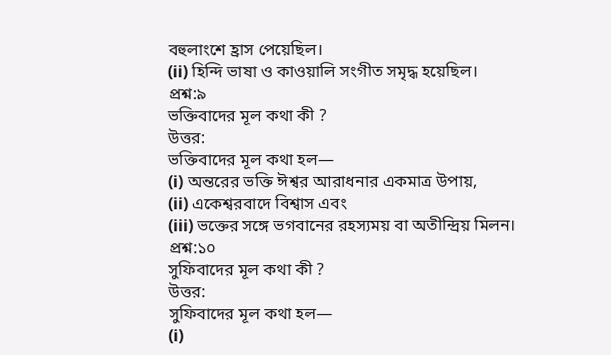বহুলাংশে হ্রাস পেয়েছিল।
(ii) হিন্দি ভাষা ও কাওয়ালি সংগীত সমৃদ্ধ হয়েছিল।
প্রশ্ন:৯
ভক্তিবাদের মূল কথা কী ?
উত্তর:
ভক্তিবাদের মূল কথা হল—
(i) অন্তরের ভক্তি ঈশ্বর আরাধনার একমাত্র উপায়,
(ii) একেশ্বরবাদে বিশ্বাস এবং
(iii) ভক্তের সঙ্গে ভগবানের রহস্যময় বা অতীন্দ্রিয় মিলন।
প্রশ্ন:১০
সুফিবাদের মূল কথা কী ?
উত্তর:
সুফিবাদের মূল কথা হল—
(i)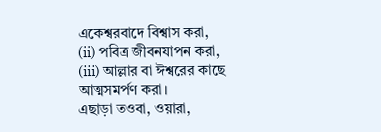একেশ্বরবাদে বিশ্বাস করা,
(ii) পবিত্র জীবনযাপন করা,
(iii) আল্লার বা ঈশ্বরের কাছে আত্মসমর্পণ করা।
এছাড়া তওবা, ওয়ারা,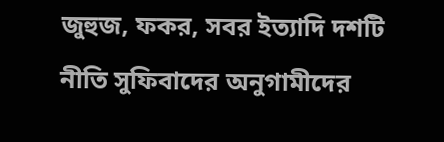জুহুজ, ফকর, সবর ইত্যাদি দশটি নীতি সুফিবাদের অনুগামীদের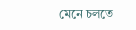মেনে চলতে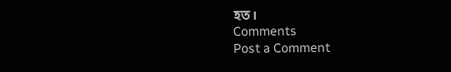হত।
Comments
Post a Comment